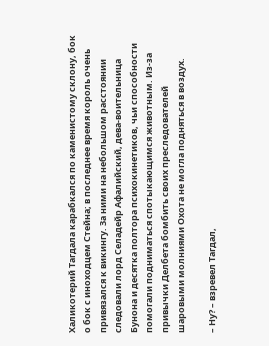Халикотерий Тагдала карабкался по каменистому склону, бок о бок с иноходцем Стейна; в последнее время король очень привязался к викингу. За ними на небольшом расстоянии следовали лорд Селадейр Афалийский, дева-воительница Бунона и десятка полтора психокинетиков, чьи способности помогали подниматься спотыкающимся животным. Из-за привычки Делбета бомбить своих преследователей шаровыми молниями Охота не могла подняться в воздух.

– Ну? – взревел Тагдал,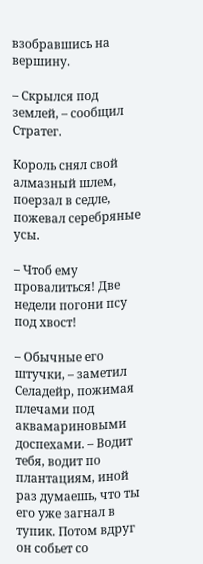взобравшись на вершину.

– Скрылся под землей, – сообщил Стратег.

Король снял свой алмазный шлем, поерзал в седле, пожевал серебряные усы.

– Чтоб ему провалиться! Две недели погони псу под хвост!

– Обычные его штучки, – заметил Селадейр, пожимая плечами под аквамариновыми доспехами. – Водит тебя, водит по плантациям, иной раз думаешь, что ты его уже загнал в тупик. Потом вдруг он собьет со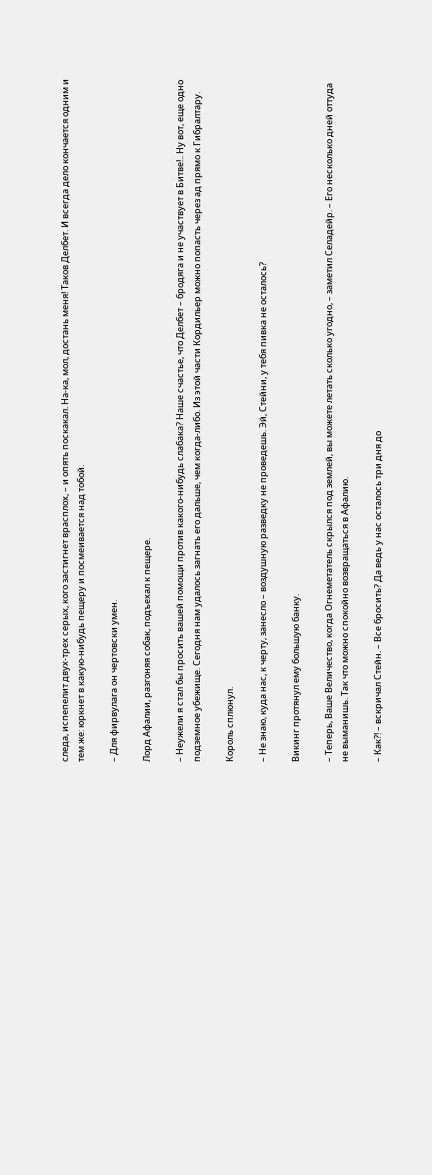следа, испепелит двух-трех серых, кого застигнет врасплох, – и опять поскакал. На-ка, мол, достань меня! Таков Делбет. И всегда дело кончается одним и тем же: юркнет в какую-нибудь пещеру и посмеивается над тобой.

– Для фирвулага он чертовски умен.

Лорд Афалии, разгоняя собак, подъехал к пещере.

– Неужели я стал бы просить вашей помощи против какого-нибудь слабака? Наше счастье, что Делбет – бродяга и не участвует в Битве!.. Ну вот, еще одно подземное убежище. Сегодня нам удалось загнать его дальше, чем когда-либо. Из этой части Кордильер можно попасть через ад прямо к Гибралтару.

Король сплюнул.

– Не знаю, куда нас, к черту, занесло – воздушную разведку не проведешь. Эй, Стейни, у тебя пивка не осталось?

Викинг протянул ему большую банку.

– Теперь, Ваше Величество, когда Огнеметатель скрылся под землей, вы можете летать сколько угодно, – заметил Селадейр. – Его несколько дней оттуда не выманишь. Так что можно спокойно возвращаться в Афалию.

– Как?! – вскричал Стейн. – Все бросить? Да ведь у нас осталось три дня до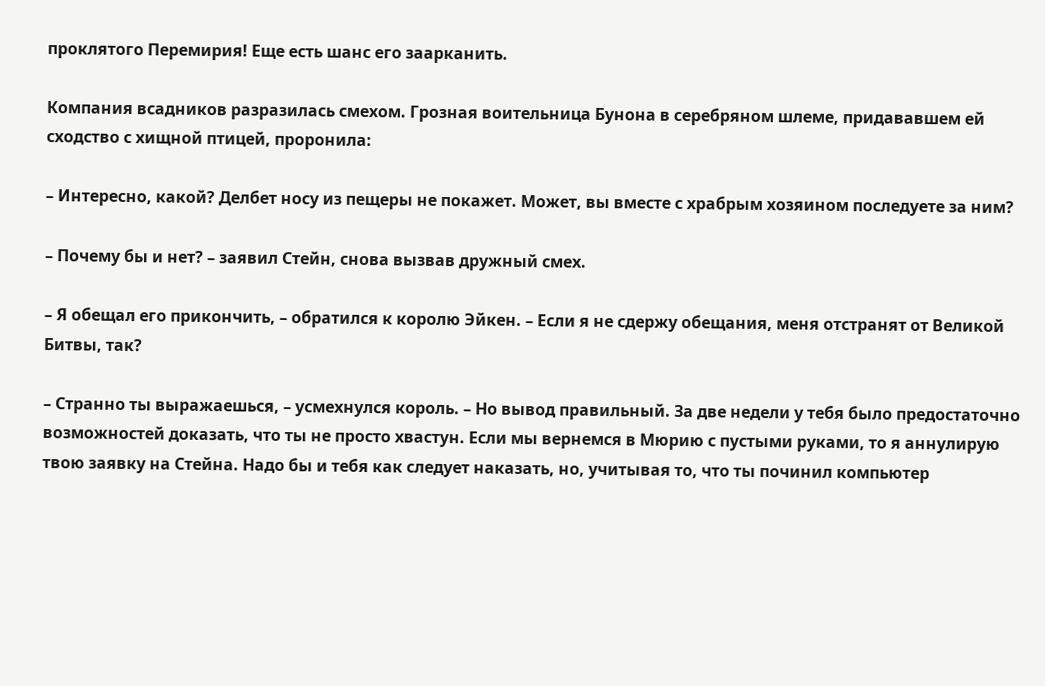проклятого Перемирия! Еще есть шанс его заарканить.

Компания всадников разразилась смехом. Грозная воительница Бунона в серебряном шлеме, придававшем ей сходство с хищной птицей, проронила:

– Интересно, какой? Делбет носу из пещеры не покажет. Может, вы вместе с храбрым хозяином последуете за ним?

– Почему бы и нет? – заявил Стейн, снова вызвав дружный смех.

– Я обещал его прикончить, – обратился к королю Эйкен. – Если я не сдержу обещания, меня отстранят от Великой Битвы, так?

– Странно ты выражаешься, – усмехнулся король. – Но вывод правильный. За две недели у тебя было предостаточно возможностей доказать, что ты не просто хвастун. Если мы вернемся в Мюрию с пустыми руками, то я аннулирую твою заявку на Стейна. Надо бы и тебя как следует наказать, но, учитывая то, что ты починил компьютер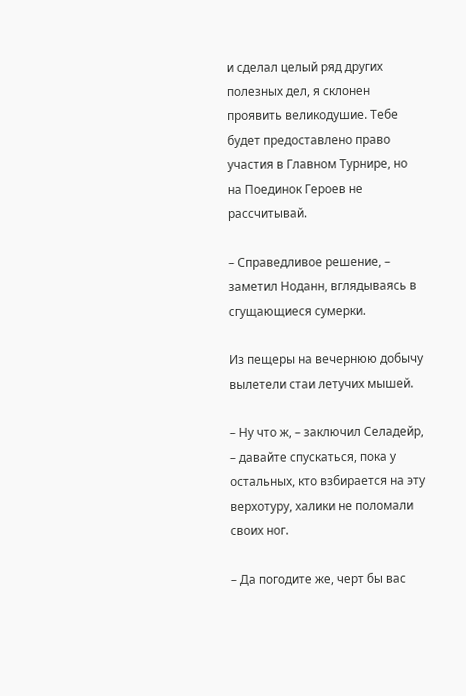и сделал целый ряд других полезных дел, я склонен проявить великодушие. Тебе будет предоставлено право участия в Главном Турнире, но на Поединок Героев не рассчитывай.

– Справедливое решение, – заметил Ноданн, вглядываясь в сгущающиеся сумерки.

Из пещеры на вечернюю добычу вылетели стаи летучих мышей.

– Ну что ж, – заключил Селадейр, – давайте спускаться, пока у остальных, кто взбирается на эту верхотуру, халики не поломали своих ног.

– Да погодите же, черт бы вас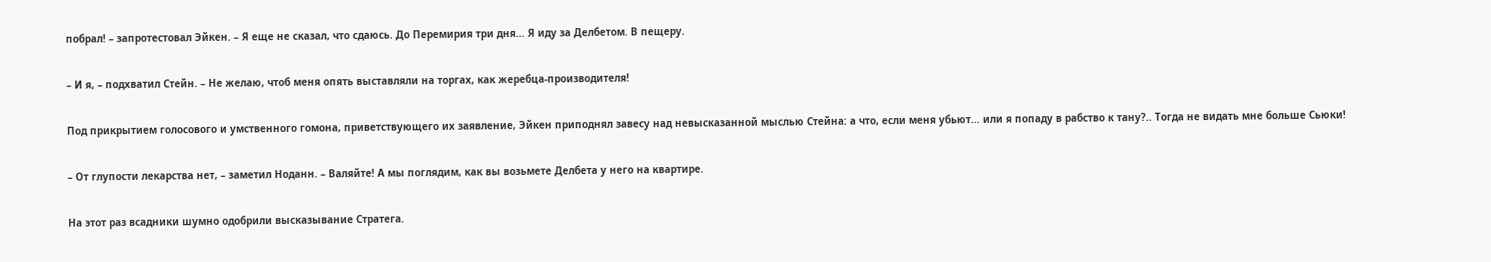побрал! – запротестовал Эйкен. – Я еще не сказал, что сдаюсь. До Перемирия три дня… Я иду за Делбетом. В пещеру.

– И я, – подхватил Стейн. – Не желаю, чтоб меня опять выставляли на торгах, как жеребца-производителя!

Под прикрытием голосового и умственного гомона, приветствующего их заявление, Эйкен приподнял завесу над невысказанной мыслью Стейна: а что, если меня убьют… или я попаду в рабство к тану?.. Тогда не видать мне больше Сьюки!

– От глупости лекарства нет, – заметил Ноданн. – Валяйте! А мы поглядим, как вы возьмете Делбета у него на квартире.

На этот раз всадники шумно одобрили высказывание Стратега.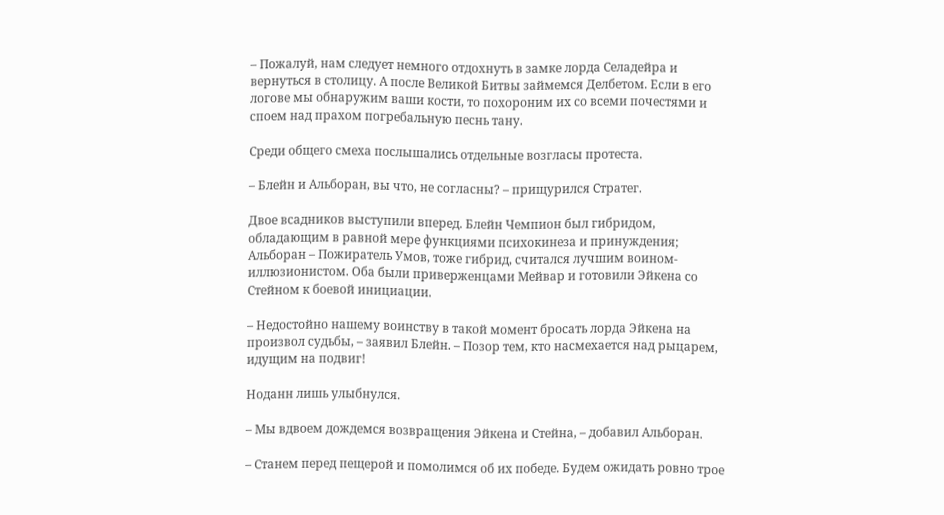– Пожалуй, нам следует немного отдохнуть в замке лорда Селадейра и вернуться в столицу. А после Великой Битвы займемся Делбетом. Если в его логове мы обнаружим ваши кости, то похороним их со всеми почестями и споем над прахом погребальную песнь тану.

Среди общего смеха послышались отдельные возгласы протеста.

– Блейн и Альборан, вы что, не согласны? – прищурился Стратег.

Двое всадников выступили вперед. Блейн Чемпион был гибридом, обладающим в равной мере функциями психокинеза и принуждения; Альборан – Пожиратель Умов, тоже гибрид, считался лучшим воином-иллюзионистом. Оба были приверженцами Мейвар и готовили Эйкена со Стейном к боевой инициации.

– Недостойно нашему воинству в такой момент бросать лорда Эйкена на произвол судьбы, – заявил Блейн. – Позор тем, кто насмехается над рыцарем, идущим на подвиг!

Ноданн лишь улыбнулся.

– Мы вдвоем дождемся возвращения Эйкена и Стейна, – добавил Альборан.

– Станем перед пещерой и помолимся об их победе. Будем ожидать ровно трое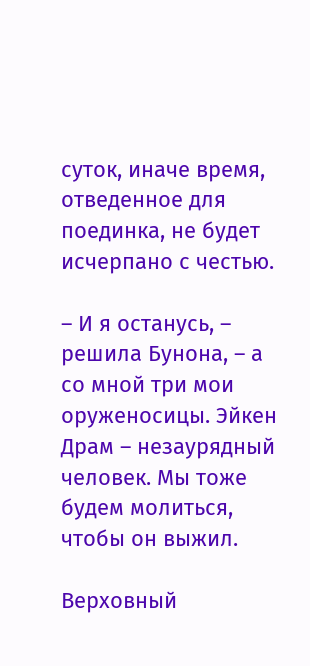суток, иначе время, отведенное для поединка, не будет исчерпано с честью.

– И я останусь, – решила Бунона, – а со мной три мои оруженосицы. Эйкен Драм – незаурядный человек. Мы тоже будем молиться, чтобы он выжил.

Верховный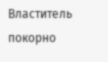Властитель покорно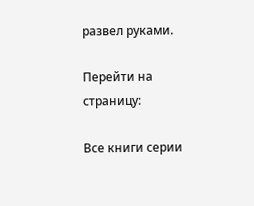развел руками.

Перейти на страницу:

Все книги серии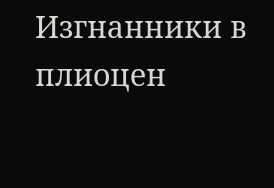Изгнанники в плиоцен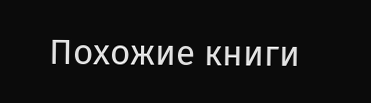Похожие книги